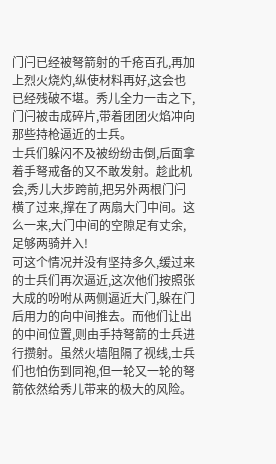门闩已经被弩箭射的千疮百孔,再加上烈火烧灼,纵使材料再好,这会也已经残破不堪。秀儿全力一击之下,门闩被击成碎片,带着团团火焰冲向那些持枪逼近的士兵。
士兵们躲闪不及被纷纷击倒,后面拿着手弩戒备的又不敢发射。趁此机会,秀儿大步跨前,把另外两根门闩横了过来,撑在了两扇大门中间。这么一来,大门中间的空隙足有丈余,足够两骑并入!
可这个情况并没有坚持多久,缓过来的士兵们再次逼近,这次他们按照张大成的吩咐从两侧逼近大门,躲在门后用力的向中间推去。而他们让出的中间位置,则由手持弩箭的士兵进行攒射。虽然火墙阻隔了视线,士兵们也怕伤到同袍,但一轮又一轮的弩箭依然给秀儿带来的极大的风险。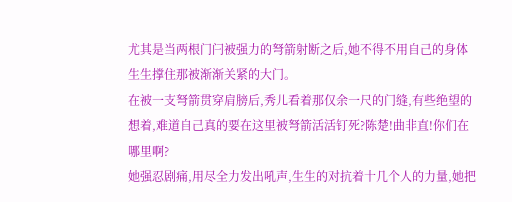尤其是当两根门闩被强力的弩箭射断之后,她不得不用自己的身体生生撑住那被渐渐关紧的大门。
在被一支弩箭贯穿肩膀后,秀儿看着那仅余一尺的门缝,有些绝望的想着,难道自己真的要在这里被弩箭活活钉死?陈楚!曲非直!你们在哪里啊?
她强忍剧痛,用尽全力发出吼声,生生的对抗着十几个人的力量,她把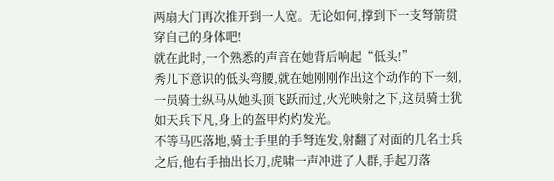两扇大门再次推开到一人宽。无论如何,撑到下一支弩箭贯穿自己的身体吧!
就在此时,一个熟悉的声音在她背后响起“低头!”
秀儿下意识的低头弯腰,就在她刚刚作出这个动作的下一刻,一员骑士纵马从她头顶飞跃而过,火光映射之下,这员骑士犹如天兵下凡,身上的盔甲灼灼发光。
不等马匹落地,骑士手里的手弩连发,射翻了对面的几名士兵之后,他右手抽出长刀,虎啸一声冲进了人群,手起刀落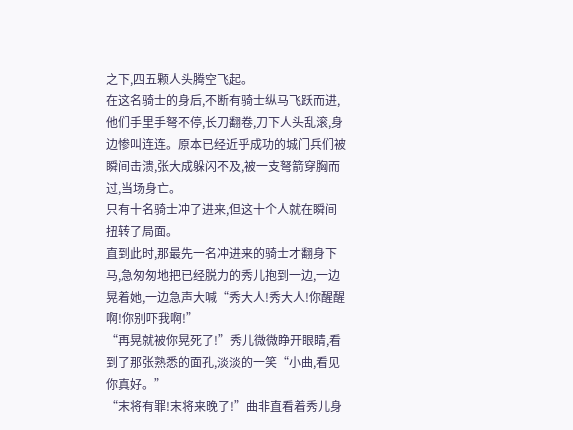之下,四五颗人头腾空飞起。
在这名骑士的身后,不断有骑士纵马飞跃而进,他们手里手弩不停,长刀翻卷,刀下人头乱滚,身边惨叫连连。原本已经近乎成功的城门兵们被瞬间击溃,张大成躲闪不及,被一支弩箭穿胸而过,当场身亡。
只有十名骑士冲了进来,但这十个人就在瞬间扭转了局面。
直到此时,那最先一名冲进来的骑士才翻身下马,急匆匆地把已经脱力的秀儿抱到一边,一边晃着她,一边急声大喊“秀大人!秀大人!你醒醒啊!你别吓我啊!”
“再晃就被你晃死了!”秀儿微微睁开眼睛,看到了那张熟悉的面孔,淡淡的一笑“小曲,看见你真好。”
“末将有罪!末将来晚了!”曲非直看着秀儿身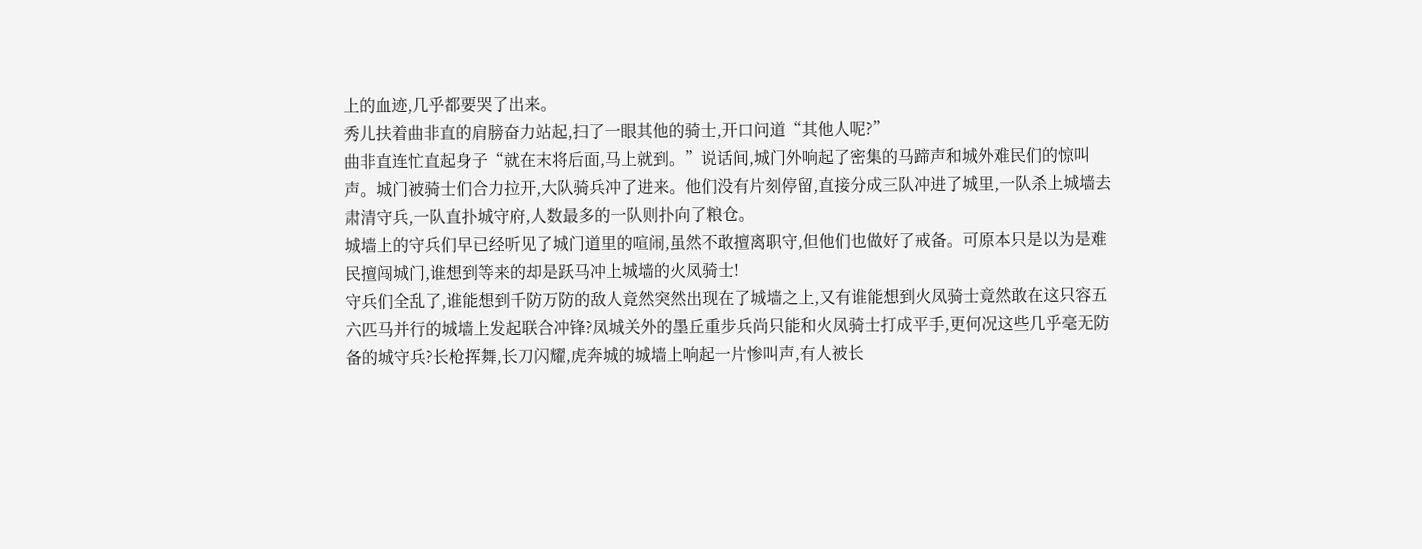上的血迹,几乎都要哭了出来。
秀儿扶着曲非直的肩膀奋力站起,扫了一眼其他的骑士,开口问道“其他人呢?”
曲非直连忙直起身子“就在末将后面,马上就到。”说话间,城门外响起了密集的马蹄声和城外难民们的惊叫声。城门被骑士们合力拉开,大队骑兵冲了进来。他们没有片刻停留,直接分成三队冲进了城里,一队杀上城墙去肃清守兵,一队直扑城守府,人数最多的一队则扑向了粮仓。
城墙上的守兵们早已经听见了城门道里的喧闹,虽然不敢擅离职守,但他们也做好了戒备。可原本只是以为是难民擅闯城门,谁想到等来的却是跃马冲上城墙的火凤骑士!
守兵们全乱了,谁能想到千防万防的敌人竟然突然出现在了城墙之上,又有谁能想到火凤骑士竟然敢在这只容五六匹马并行的城墙上发起联合冲锋?凤城关外的墨丘重步兵尚只能和火凤骑士打成平手,更何况这些几乎毫无防备的城守兵?长枪挥舞,长刀闪耀,虎奔城的城墙上响起一片惨叫声,有人被长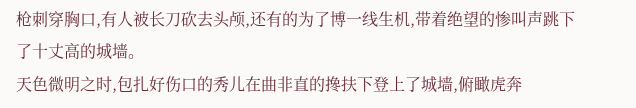枪刺穿胸口,有人被长刀砍去头颅,还有的为了博一线生机,带着绝望的惨叫声跳下了十丈高的城墙。
天色微明之时,包扎好伤口的秀儿在曲非直的搀扶下登上了城墙,俯瞰虎奔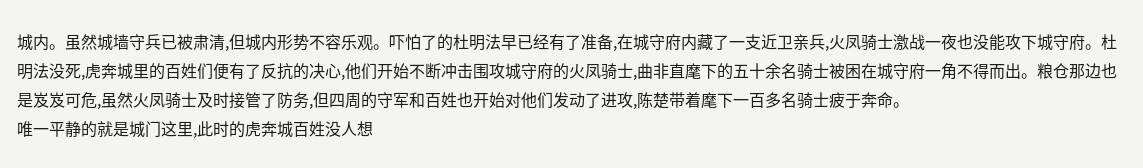城内。虽然城墙守兵已被肃清,但城内形势不容乐观。吓怕了的杜明法早已经有了准备,在城守府内藏了一支近卫亲兵,火凤骑士激战一夜也没能攻下城守府。杜明法没死,虎奔城里的百姓们便有了反抗的决心,他们开始不断冲击围攻城守府的火凤骑士,曲非直麾下的五十余名骑士被困在城守府一角不得而出。粮仓那边也是岌岌可危,虽然火凤骑士及时接管了防务,但四周的守军和百姓也开始对他们发动了进攻,陈楚带着麾下一百多名骑士疲于奔命。
唯一平静的就是城门这里,此时的虎奔城百姓没人想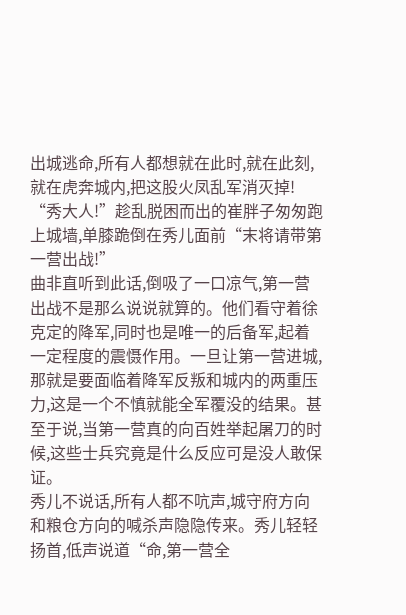出城逃命,所有人都想就在此时,就在此刻,就在虎奔城内,把这股火凤乱军消灭掉!
“秀大人!”趁乱脱困而出的崔胖子匆匆跑上城墙,单膝跪倒在秀儿面前“末将请带第一营出战!”
曲非直听到此话,倒吸了一口凉气,第一营出战不是那么说说就算的。他们看守着徐克定的降军,同时也是唯一的后备军,起着一定程度的震慑作用。一旦让第一营进城,那就是要面临着降军反叛和城内的两重压力,这是一个不慎就能全军覆没的结果。甚至于说,当第一营真的向百姓举起屠刀的时候,这些士兵究竟是什么反应可是没人敢保证。
秀儿不说话,所有人都不吭声,城守府方向和粮仓方向的喊杀声隐隐传来。秀儿轻轻扬首,低声说道“命,第一营全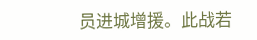员进城增援。此战若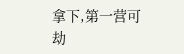拿下,第一营可劫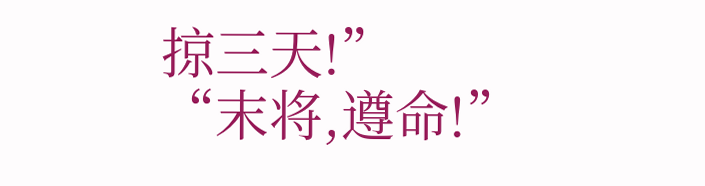掠三天!”
“末将,遵命!”